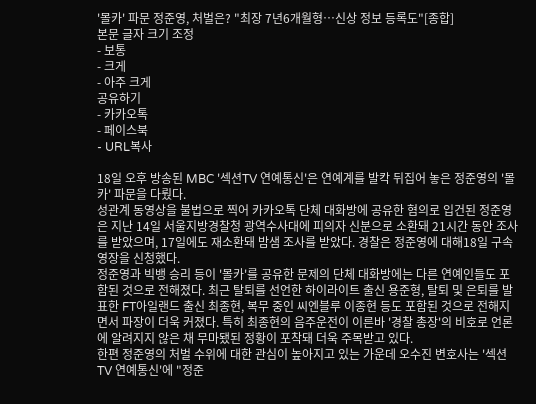'몰카' 파문 정준영, 처벌은? "최장 7년6개월형…신상 정보 등록도"[종합]
본문 글자 크기 조정
- 보통
- 크게
- 아주 크게
공유하기
- 카카오톡
- 페이스북
- URL복사

18일 오후 방송된 MBC '섹션TV 연예통신'은 연예계를 발칵 뒤집어 놓은 정준영의 '몰카' 파문을 다뤘다.
성관계 동영상을 불법으로 찍어 카카오톡 단체 대화방에 공유한 혐의로 입건된 정준영은 지난 14일 서울지방경찰청 광역수사대에 피의자 신분으로 소환돼 21시간 동안 조사를 받았으며, 17일에도 재소환돼 밤샘 조사를 받았다. 경찰은 정준영에 대해18일 구속영장을 신청했다.
정준영과 빅뱅 승리 등이 '몰카'를 공유한 문제의 단체 대화방에는 다른 연예인들도 포함된 것으로 전해졌다. 최근 탈퇴를 선언한 하이라이트 출신 용준형, 탈퇴 및 은퇴를 발표한 FT아일랜드 출신 최종현, 복무 중인 씨엔블루 이종현 등도 포함된 것으로 전해지면서 파장이 더욱 커졌다. 특히 최종현의 음주운전이 이른바 '경찰 총장'의 비호로 언론에 알려지지 않은 채 무마됐된 정황이 포착돼 더욱 주목받고 있다.
한편 정준영의 처벌 수위에 대한 관심이 높아지고 있는 가운데 오수진 변호사는 '섹션TV 연예통신'에 "정준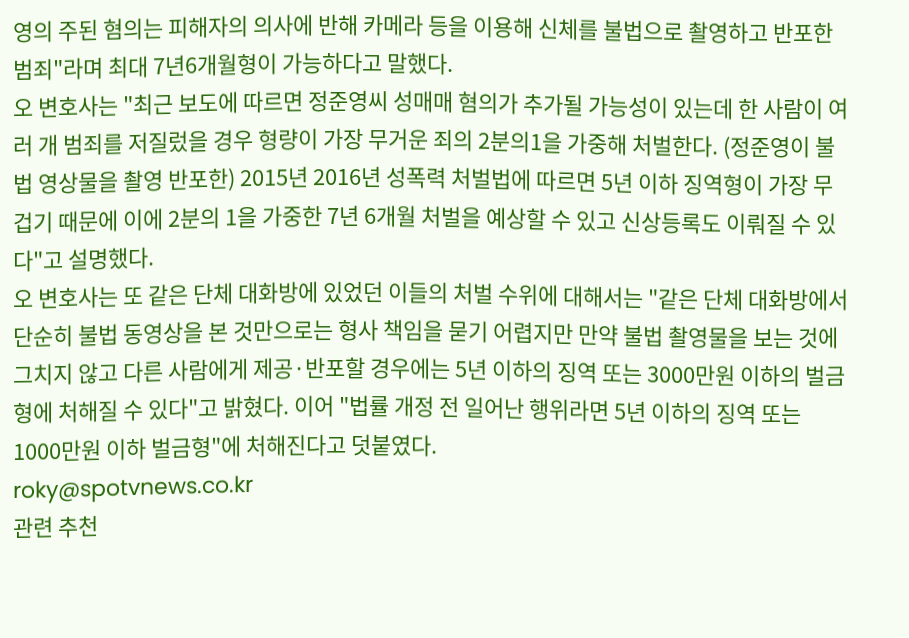영의 주된 혐의는 피해자의 의사에 반해 카메라 등을 이용해 신체를 불법으로 촬영하고 반포한 범죄"라며 최대 7년6개월형이 가능하다고 말했다.
오 변호사는 "최근 보도에 따르면 정준영씨 성매매 혐의가 추가될 가능성이 있는데 한 사람이 여러 개 범죄를 저질렀을 경우 형량이 가장 무거운 죄의 2분의1을 가중해 처벌한다. (정준영이 불법 영상물을 촬영 반포한) 2015년 2016년 성폭력 처벌법에 따르면 5년 이하 징역형이 가장 무겁기 때문에 이에 2분의 1을 가중한 7년 6개월 처벌을 예상할 수 있고 신상등록도 이뤄질 수 있다"고 설명했다.
오 변호사는 또 같은 단체 대화방에 있었던 이들의 처벌 수위에 대해서는 "같은 단체 대화방에서 단순히 불법 동영상을 본 것만으로는 형사 책임을 묻기 어렵지만 만약 불법 촬영물을 보는 것에 그치지 않고 다른 사람에게 제공·반포할 경우에는 5년 이하의 징역 또는 3000만원 이하의 벌금형에 처해질 수 있다"고 밝혔다. 이어 "법률 개정 전 일어난 행위라면 5년 이하의 징역 또는 1000만원 이하 벌금형"에 처해진다고 덧붙였다.
roky@spotvnews.co.kr
관련 추천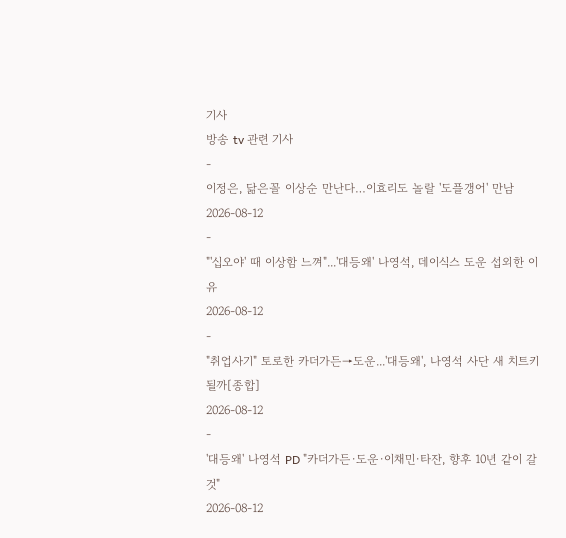기사
방송 tv 관련 기사
-
이정은, 닮은꼴 이상순 만난다…이효리도 놀랄 '도플갱어' 만남
2026-08-12
-
"'십오야' 때 이상함 느껴"...'대등왜' 나영석, 데이식스 도운 섭외한 이유
2026-08-12
-
"취업사기" 토로한 카더가든→도운...'대등왜', 나영석 사단 새 치트키 될까[종합]
2026-08-12
-
'대등왜' 나영석 PD "카더가든·도운·이채민·타잔, 향후 10년 같이 갈 것"
2026-08-12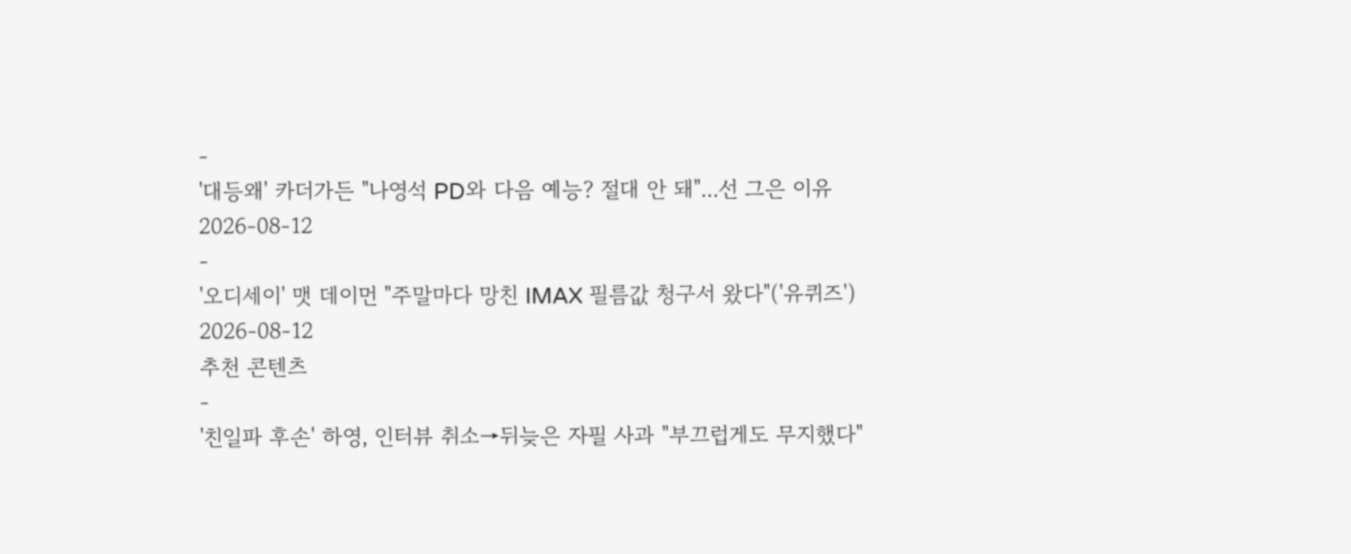-
'대등왜' 카더가든 "나영석 PD와 다음 예능? 절대 안 돼"...선 그은 이유
2026-08-12
-
'오디세이' 맷 데이먼 "주말마다 망친 IMAX 필름값 청구서 왔다"('유퀴즈')
2026-08-12
추천 콘텐츠
-
'친일파 후손' 하영, 인터뷰 취소→뒤늦은 자필 사과 "부끄럽게도 무지했다"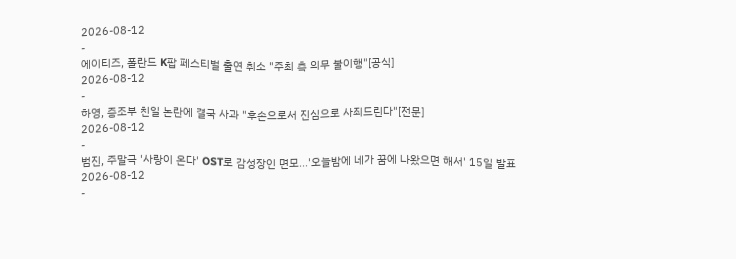2026-08-12
-
에이티즈, 폴란드 K팝 페스티벌 출연 취소 "주최 측 의무 불이행"[공식]
2026-08-12
-
하영, 증조부 친일 논란에 결국 사과 "후손으로서 진심으로 사죄드린다"[전문]
2026-08-12
-
범진, 주말극 '사랑이 온다' OST로 감성장인 면모...'오늘밤에 네가 꿈에 나왔으면 해서' 15일 발표
2026-08-12
-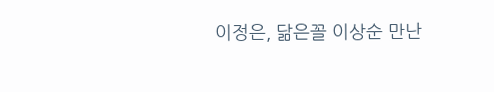이정은, 닮은꼴 이상순 만난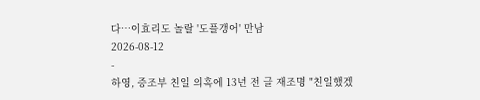다…이효리도 놀랄 '도플갱어' 만남
2026-08-12
-
하영, 증조부 친일 의혹에 13년 전 글 재조명 "친일했겠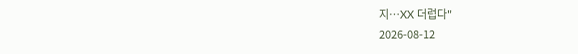지…XX 더럽다"
2026-08-12